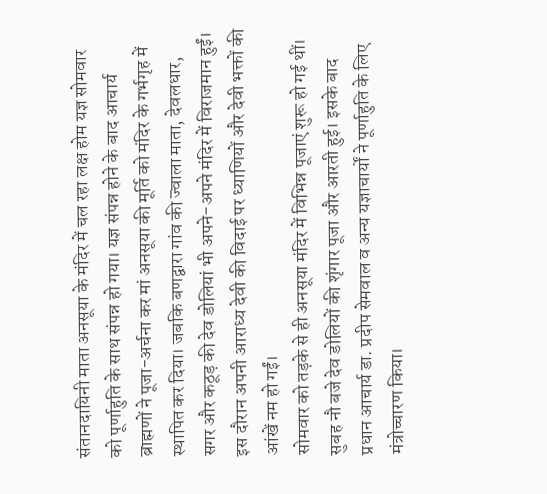संतानदायिनी माता अनसूया के मंदिर में चल रहा लक्ष होम यज्ञ सोमवार को पूर्णाहुति के साथ संपन्न हो गया। यज्ञ संपन्न होने के बाद आचार्य ब्राह्मणों ने पूजा-अर्चना कर मां अनसूया की मूर्ति को मंदिर के गर्भगृह में स्थापित कर दिया। जबकि बणद्वारा गांव की ज्वाला माता, देवलधार, सगर और कठूड़ की देव डोलियां भी अपने-अपने मंदिर में विराजमान हुईं। इस दौरान अपनी आराध्य देवी की विदाई पर ध्याणियों और देवी भक्तों की आंखें नम हो गईं।
सोमवार को तड़के से ही अनसूया मंदिर में विभिन्न पूजाएं शुरू हो गई थीं। सुबह नौ बजे देव डोलियों की शृंगार पूजा और आरती हुई। इसके बाद प्रधान आचार्य डा. प्रदीप सेमवाल व अन्य यज्ञाचार्यों ने पूर्णाहुति के लिए मंत्रोच्चारण किया।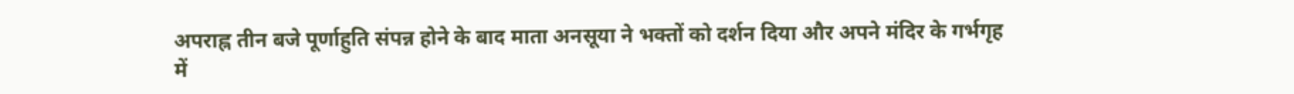अपराह्न तीन बजे पूर्णाहुति संपन्न होने के बाद माता अनसूया ने भक्तों को दर्शन दिया और अपने मंदिर के गर्भगृह में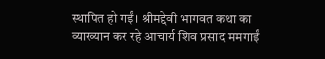स्थापित हो गईं। श्रीमद्देवी भागवत कथा का व्याख्यान कर रहे आचार्य शिव प्रसाद ममगाईं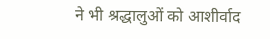ने भी श्रद्धालुओं को आशीर्वाद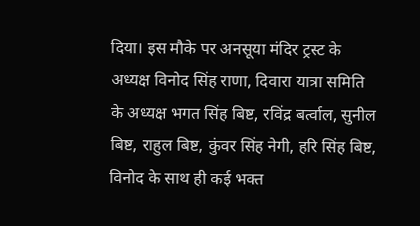दिया। इस मौके पर अनसूया मंदिर ट्रस्ट के अध्यक्ष विनोद सिंह राणा, दिवारा यात्रा समिति के अध्यक्ष भगत सिंह बिष्ट, रविंद्र बर्त्वाल, सुनील बिष्ट, राहुल बिष्ट, कुंवर सिंह नेगी, हरि सिंह बिष्ट, विनोद के साथ ही कई भक्त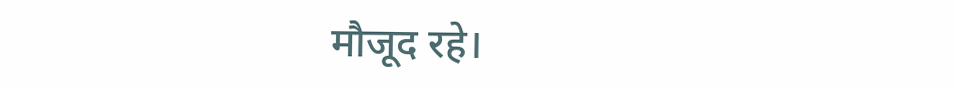मौजूद रहे।